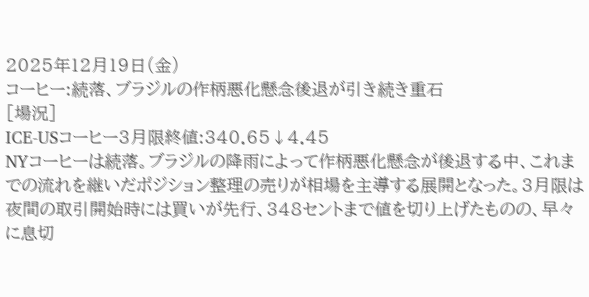2025年12月19日(金)
コーヒー:続落、ブラジルの作柄悪化懸念後退が引き続き重石
[場況]
ICE-USコーヒー3月限終値:340.65↓4.45
NYコーヒーは続落。ブラジルの降雨によって作柄悪化懸念が後退する中、これまでの流れを継いだポジション整理の売りが相場を主導する展開となった。3月限は夜間の取引開始時には買いが先行、348セントまで値を切り上げたものの、早々に息切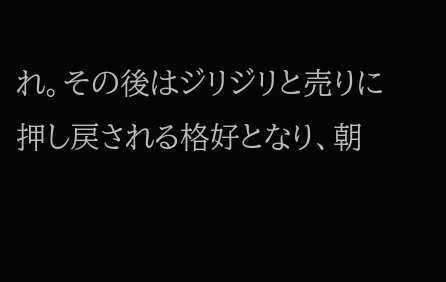れ。その後はジリジリと売りに押し戻される格好となり、朝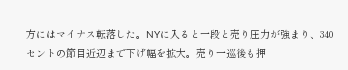方にはマイナス転落した。NYに入ると一段と売り圧力が強まり、340セントの節目近辺まで下げ幅を拡大。売り一巡後も押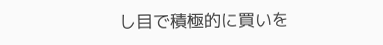し目で積極的に買いを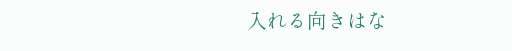入れる向きはな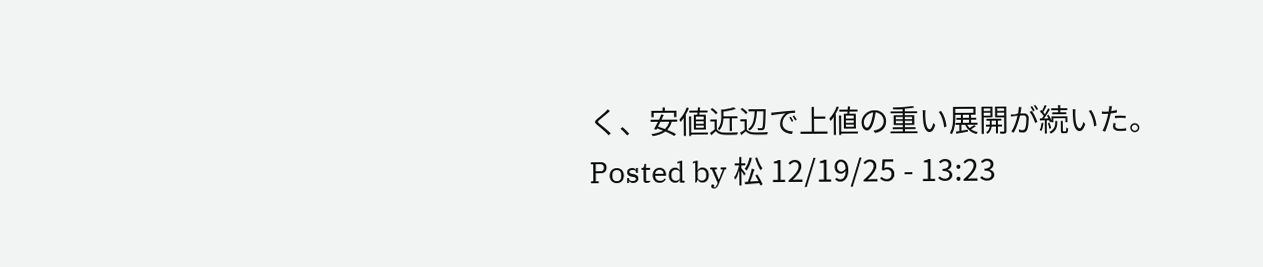く、安値近辺で上値の重い展開が続いた。
Posted by 松 12/19/25 - 13:23